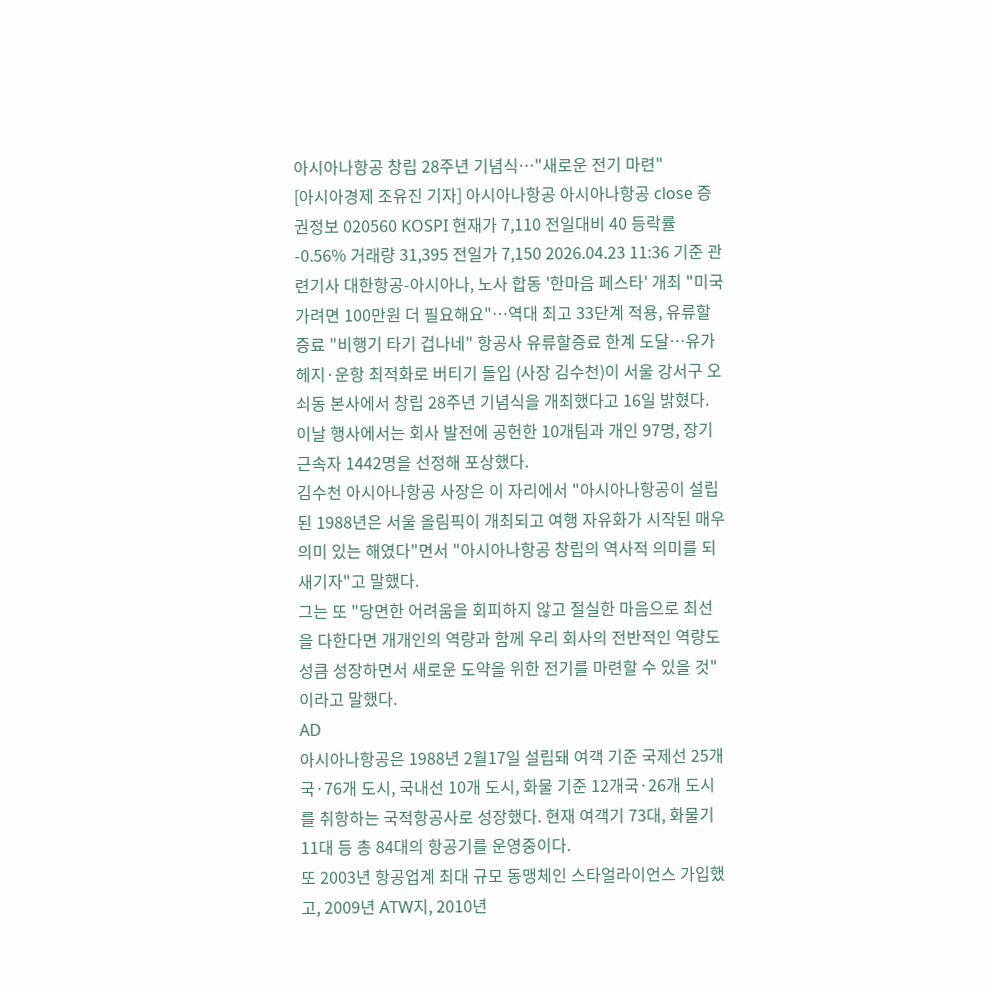아시아나항공 창립 28주년 기념식…"새로운 전기 마련"
[아시아경제 조유진 기자] 아시아나항공 아시아나항공 close 증권정보 020560 KOSPI 현재가 7,110 전일대비 40 등락률 -0.56% 거래량 31,395 전일가 7,150 2026.04.23 11:36 기준 관련기사 대한항공-아시아나, 노사 합동 '한마음 페스타' 개최 "미국 가려면 100만원 더 필요해요"…역대 최고 33단계 적용, 유류할증료 "비행기 타기 겁나네" 항공사 유류할증료 한계 도달…유가 헤지·운항 최적화로 버티기 돌입 (사장 김수천)이 서울 강서구 오쇠동 본사에서 창립 28주년 기념식을 개최했다고 16일 밝혔다.
이날 행사에서는 회사 발전에 공헌한 10개팀과 개인 97명, 장기근속자 1442명을 선정해 포상했다.
김수천 아시아나항공 사장은 이 자리에서 "아시아나항공이 설립된 1988년은 서울 올림픽이 개최되고 여행 자유화가 시작된 매우 의미 있는 해였다"면서 "아시아나항공 창립의 역사적 의미를 되새기자"고 말했다.
그는 또 "당면한 어려움을 회피하지 않고 절실한 마음으로 최선을 다한다면 개개인의 역량과 함께 우리 회사의 전반적인 역량도 성큼 성장하면서 새로운 도약을 위한 전기를 마련할 수 있을 것"이라고 말했다.
AD
아시아나항공은 1988년 2월17일 설립돼 여객 기준 국제선 25개국·76개 도시, 국내선 10개 도시, 화물 기준 12개국·26개 도시를 취항하는 국적항공사로 성장했다. 현재 여객기 73대, 화물기 11대 등 총 84대의 항공기를 운영중이다.
또 2003년 항공업계 최대 규모 동맹체인 스타얼라이언스 가입했고, 2009년 ATW지, 2010년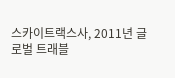스카이트랙스사, 2011년 글로벌 트래블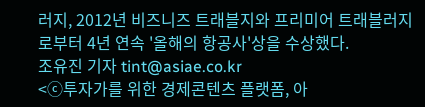러지, 2012년 비즈니즈 트래블지와 프리미어 트래블러지로부터 4년 연속 '올해의 항공사'상을 수상했다.
조유진 기자 tint@asiae.co.kr
<ⓒ투자가를 위한 경제콘텐츠 플랫폼, 아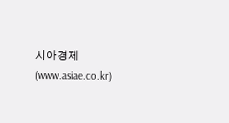시아경제(www.asiae.co.kr)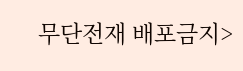무단전재 배포금지>